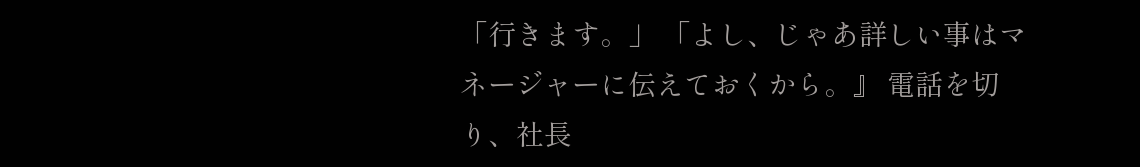「行きます。」 「よし、じゃあ詳しい事はマネージャーに伝えておくから。』 電話を切り、社長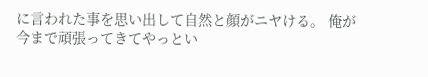に言われた事を思い出して自然と顔がニヤける。 俺が今まで頑張ってきてやっとい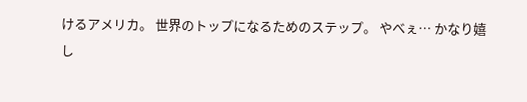けるアメリカ。 世界のトップになるためのステップ。 やべぇ… かなり嬉し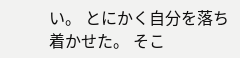い。 とにかく自分を落ち着かせた。 そこ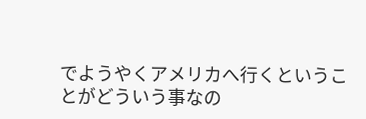でようやくアメリカへ行くということがどういう事なの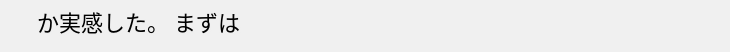か実感した。 まずは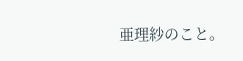亜理紗のこと。